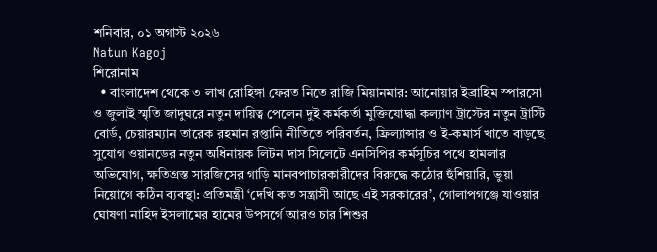শনিবার, ০১ অগাস্ট ২০২৬
Natun Kagoj
শিরোনাম
  • বাংলাদেশ থেকে ৩ লাখ রোহিঙ্গা ফেরত নিতে রাজি মিয়ানমার: আনোয়ার ইব্রাহিম স্পারসো ও জুলাই স্মৃতি জাদুঘরে নতুন দায়িত্ব পেলেন দুই কর্মকর্তা মুক্তিযোদ্ধা কল্যাণ ট্রাস্টের নতুন ট্রাস্টি বোর্ড, চেয়ারম্যান তারেক রহমান রপ্তানি নীতিতে পরিবর্তন, ফ্রিল্যান্সার ও ই-কমার্স খাতে বাড়ছে সুযোগ ওয়ানডের নতুন অধিনায়ক লিটন দাস সিলেটে এনসিপির কর্মসূচির পথে হামলার অভিযোগ, ক্ষতিগ্রস্ত সারজিসের গাড়ি মানবপাচারকারীদের বিরুদ্ধে কঠোর হুঁশিয়ারি, ভুয়া নিয়োগে কঠিন ব্যবস্থা: প্রতিমন্ত্রী ‘দেখি কত সন্ত্রাসী আছে এই সরকারের’, গোলাপগঞ্জে যাওয়ার ঘোষণা নাহিদ ইসলামের হামের উপসর্গে আরও চার শিশুর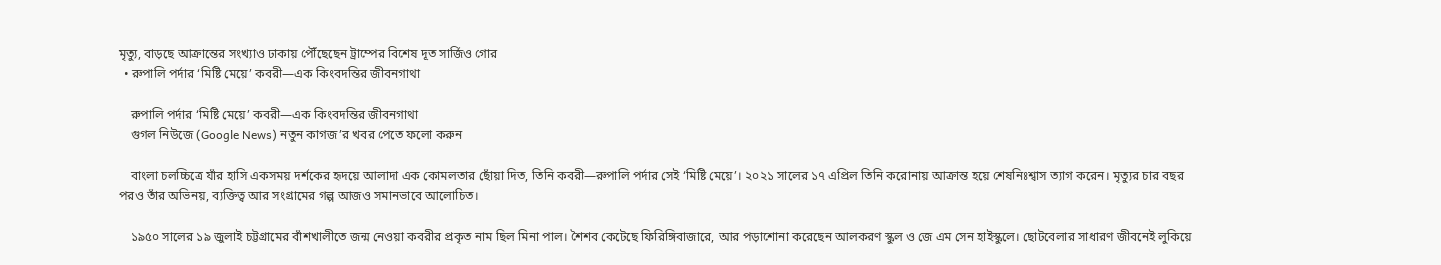মৃত্যু, বাড়ছে আক্রান্তের সংখ্যাও ঢাকায় পৌঁছেছেন ট্রাম্পের বিশেষ দূত সার্জিও গোর
  • রুপালি পর্দার ‘মিষ্টি মেয়ে’ কবরী—এক কিংবদন্তির জীবনগাথা

    রুপালি পর্দার ‘মিষ্টি মেয়ে’ কবরী—এক কিংবদন্তির জীবনগাথা
    গুগল নিউজে (Google News) নতুন কাগজ’র খবর পেতে ফলো করুন

    বাংলা চলচ্চিত্রে যাঁর হাসি একসময় দর্শকের হৃদয়ে আলাদা এক কোমলতার ছোঁয়া দিত, তিনি কবরী—রুপালি পর্দার সেই ‘মিষ্টি মেয়ে’। ২০২১ সালের ১৭ এপ্রিল তিনি করোনায় আক্রান্ত হয়ে শেষনিঃশ্বাস ত্যাগ করেন। মৃত্যুর চার বছর পরও তাঁর অভিনয়, ব্যক্তিত্ব আর সংগ্রামের গল্প আজও সমানভাবে আলোচিত।

    ১৯৫০ সালের ১৯ জুলাই চট্টগ্রামের বাঁশখালীতে জন্ম নেওয়া কবরীর প্রকৃত নাম ছিল মিনা পাল। শৈশব কেটেছে ফিরিঙ্গিবাজারে, আর পড়াশোনা করেছেন আলকরণ স্কুল ও জে এম সেন হাইস্কুলে। ছোটবেলার সাধারণ জীবনেই লুকিয়ে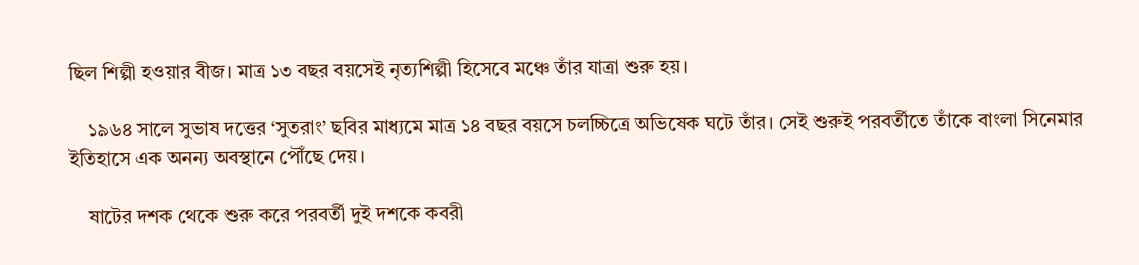ছিল শিল্পী হওয়ার বীজ। মাত্র ১৩ বছর বয়সেই নৃত্যশিল্পী হিসেবে মঞ্চে তাঁর যাত্রা শুরু হয়।

    ১৯৬৪ সালে সুভাষ দত্তের ‘সুতরাং’ ছবির মাধ্যমে মাত্র ১৪ বছর বয়সে চলচ্চিত্রে অভিষেক ঘটে তাঁর। সেই শুরুই পরবর্তীতে তাঁকে বাংলা সিনেমার ইতিহাসে এক অনন্য অবস্থানে পৌঁছে দেয়।

    ষাটের দশক থেকে শুরু করে পরবর্তী দুই দশকে কবরী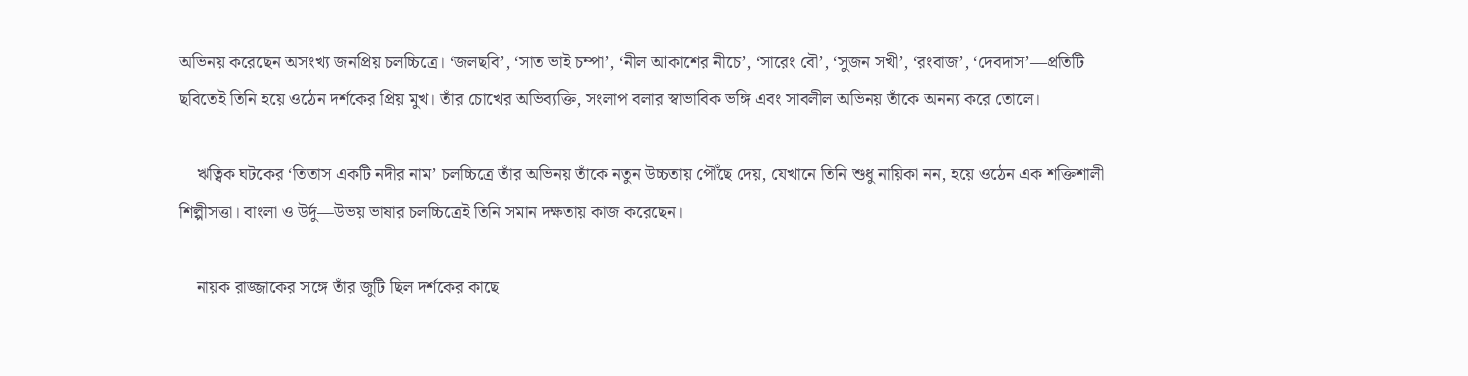অভিনয় করেছেন অসংখ্য জনপ্রিয় চলচ্চিত্রে। ‘জলছবি’, ‘সাত ভাই চম্পা’, ‘নীল আকাশের নীচে’, ‘সারেং বৌ’, ‘সুজন সখী’, ‘রংবাজ’, ‘দেবদাস’—প্রতিটি ছবিতেই তিনি হয়ে ওঠেন দর্শকের প্রিয় মুখ। তাঁর চোখের অভিব্যক্তি, সংলাপ বলার স্বাভাবিক ভঙ্গি এবং সাবলীল অভিনয় তাঁকে অনন্য করে তোলে।

    ঋত্বিক ঘটকের ‘তিতাস একটি নদীর নাম’ চলচ্চিত্রে তাঁর অভিনয় তাঁকে নতুন উচ্চতায় পৌঁছে দেয়, যেখানে তিনি শুধু নায়িকা নন, হয়ে ওঠেন এক শক্তিশালী শিল্পীসত্তা। বাংলা ও উর্দু—উভয় ভাষার চলচ্চিত্রেই তিনি সমান দক্ষতায় কাজ করেছেন।

    নায়ক রাজ্জাকের সঙ্গে তাঁর জুটি ছিল দর্শকের কাছে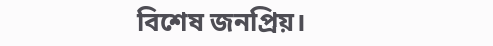বিশেষ জনপ্রিয়।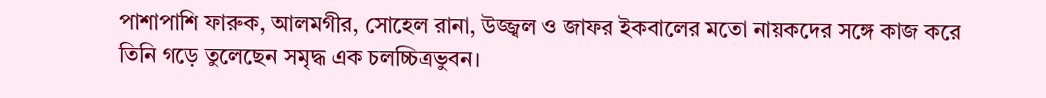পাশাপাশি ফারুক, আলমগীর, সোহেল রানা, উজ্জ্বল ও জাফর ইকবালের মতো নায়কদের সঙ্গে কাজ করে তিনি গড়ে তুলেছেন সমৃদ্ধ এক চলচ্চিত্রভুবন।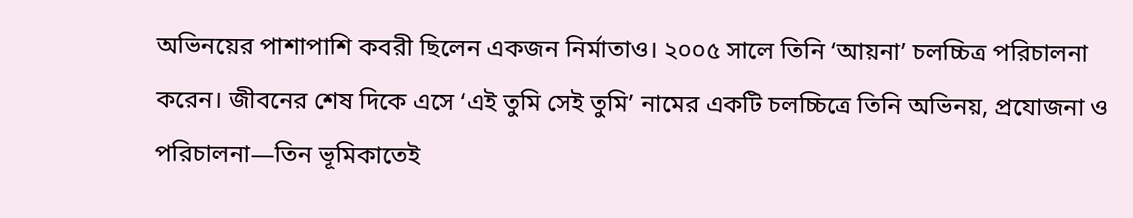অভিনয়ের পাশাপাশি কবরী ছিলেন একজন নির্মাতাও। ২০০৫ সালে তিনি ‘আয়না’ চলচ্চিত্র পরিচালনা করেন। জীবনের শেষ দিকে এসে ‘এই তুমি সেই তুমি’ নামের একটি চলচ্চিত্রে তিনি অভিনয়, প্রযোজনা ও পরিচালনা—তিন ভূমিকাতেই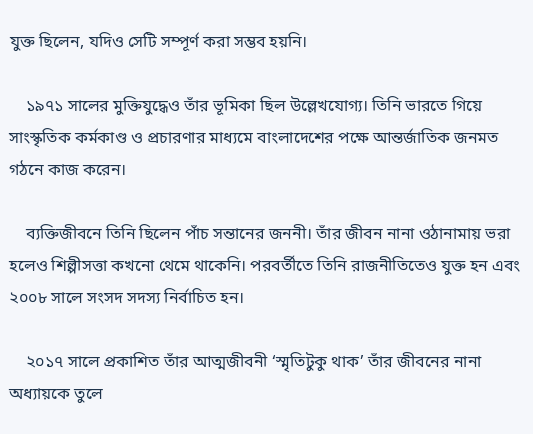যুক্ত ছিলেন, যদিও সেটি সম্পূর্ণ করা সম্ভব হয়নি।

    ১৯৭১ সালের মুক্তিযুদ্ধেও তাঁর ভূমিকা ছিল উল্লেখযোগ্য। তিনি ভারতে গিয়ে সাংস্কৃতিক কর্মকাণ্ড ও প্রচারণার মাধ্যমে বাংলাদেশের পক্ষে আন্তর্জাতিক জনমত গঠনে কাজ করেন।

    ব্যক্তিজীবনে তিনি ছিলেন পাঁচ সন্তানের জননী। তাঁর জীবন নানা ওঠানামায় ভরা হলেও শিল্পীসত্তা কখনো থেমে থাকেনি। পরবর্তীতে তিনি রাজনীতিতেও যুক্ত হন এবং ২০০৮ সালে সংসদ সদস্য নির্বাচিত হন।

    ২০১৭ সালে প্রকাশিত তাঁর আত্মজীবনী ‘স্মৃতিটুকু থাক’ তাঁর জীবনের নানা অধ্যায়কে তুলে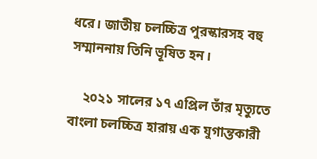ধরে। জাতীয় চলচ্চিত্র পুরস্কারসহ বহু সম্মাননায় তিনি ভূষিত হন।

    ২০২১ সালের ১৭ এপ্রিল তাঁর মৃত্যুতে বাংলা চলচ্চিত্র হারায় এক যুগান্তকারী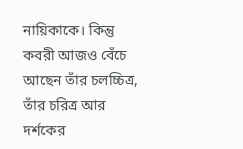নায়িকাকে। কিন্তু কবরী আজও বেঁচে আছেন তাঁর চলচ্চিত্র, তাঁর চরিত্র আর দর্শকের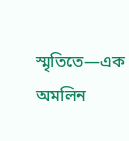স্মৃতিতে—এক অমলিন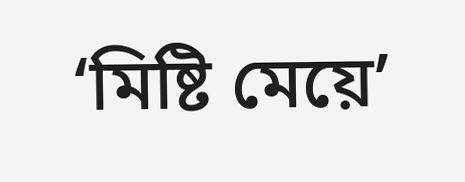‘মিষ্টি মেয়ে’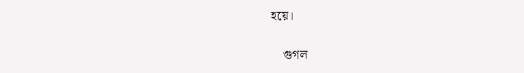হয়ে।


    গুগল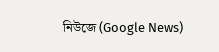নিউজে (Google News)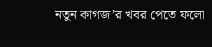নতুন কাগজ’র খবর পেতে ফলো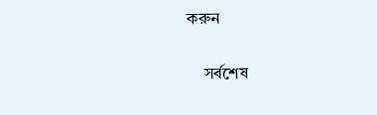করুন

    সর্বশেষ